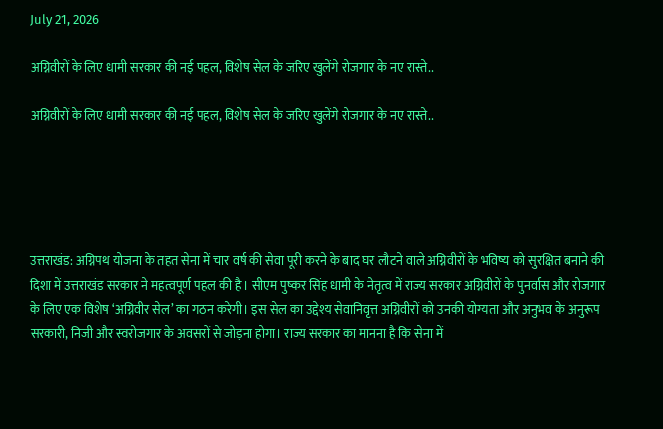July 21, 2026

अग्निवीरों के लिए धामी सरकार की नई पहल, विशेष सेल के जरिए खुलेंगे रोजगार के नए रास्ते..

अग्निवीरों के लिए धामी सरकार की नई पहल, विशेष सेल के जरिए खुलेंगे रोजगार के नए रास्ते..





उत्तराखंड: अग्निपथ योजना के तहत सेना में चार वर्ष की सेवा पूरी करने के बाद घर लौटने वाले अग्निवीरों के भविष्य को सुरक्षित बनाने की दिशा में उत्तराखंड सरकार ने महत्वपूर्ण पहल की है। सीएम पुष्कर सिंह धामी के नेतृत्व में राज्य सरकार अग्निवीरों के पुनर्वास और रोजगार के लिए एक विशेष ‘अग्निवीर सेल’ का गठन करेगी। इस सेल का उद्देश्य सेवानिवृत्त अग्निवीरों को उनकी योग्यता और अनुभव के अनुरूप सरकारी, निजी और स्वरोजगार के अवसरों से जोड़ना होगा। राज्य सरकार का मानना है कि सेना में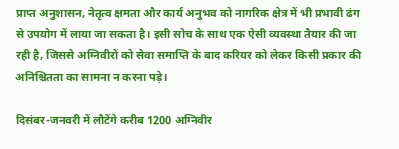प्राप्त अनुशासन, नेतृत्व क्षमता और कार्य अनुभव को नागरिक क्षेत्र में भी प्रभावी ढंग से उपयोग में लाया जा सकता है। इसी सोच के साथ एक ऐसी व्यवस्था तैयार की जा रही है, जिससे अग्निवीरों को सेवा समाप्ति के बाद करियर को लेकर किसी प्रकार की अनिश्चितता का सामना न करना पड़े।

दिसंबर-जनवरी में लौटेंगे करीब 1200 अग्निवीर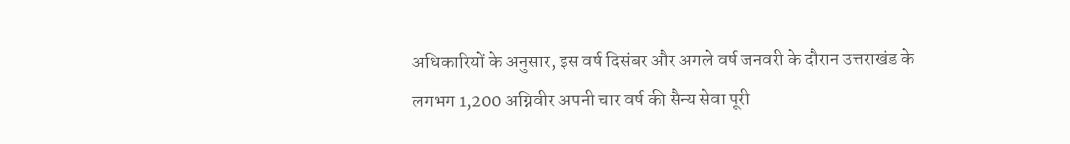अधिकारियों के अनुसार, इस वर्ष दिसंबर और अगले वर्ष जनवरी के दौरान उत्तराखंड के लगभग 1,200 अग्निवीर अपनी चार वर्ष की सैन्य सेवा पूरी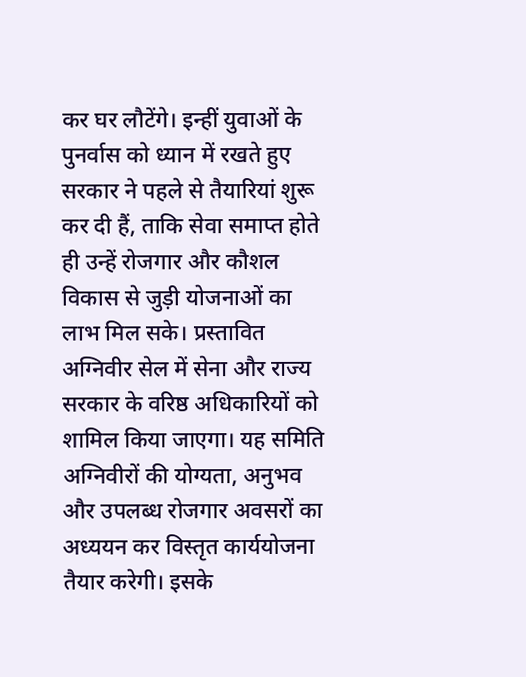कर घर लौटेंगे। इन्हीं युवाओं के पुनर्वास को ध्यान में रखते हुए सरकार ने पहले से तैयारियां शुरू कर दी हैं, ताकि सेवा समाप्त होते ही उन्हें रोजगार और कौशल विकास से जुड़ी योजनाओं का लाभ मिल सके। प्रस्तावित अग्निवीर सेल में सेना और राज्य सरकार के वरिष्ठ अधिकारियों को शामिल किया जाएगा। यह समिति अग्निवीरों की योग्यता, अनुभव और उपलब्ध रोजगार अवसरों का अध्ययन कर विस्तृत कार्ययोजना तैयार करेगी। इसके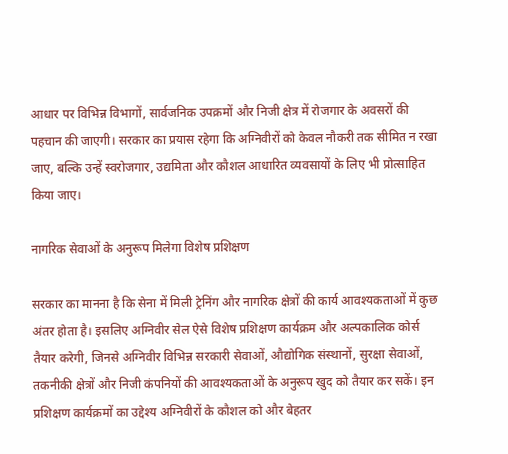आधार पर विभिन्न विभागों, सार्वजनिक उपक्रमों और निजी क्षेत्र में रोजगार के अवसरों की पहचान की जाएगी। सरकार का प्रयास रहेगा कि अग्निवीरों को केवल नौकरी तक सीमित न रखा जाए, बल्कि उन्हें स्वरोजगार, उद्यमिता और कौशल आधारित व्यवसायों के लिए भी प्रोत्साहित किया जाए।

नागरिक सेवाओं के अनुरूप मिलेगा विशेष प्रशिक्षण

सरकार का मानना है कि सेना में मिली ट्रेनिंग और नागरिक क्षेत्रों की कार्य आवश्यकताओं में कुछ अंतर होता है। इसलिए अग्निवीर सेल ऐसे विशेष प्रशिक्षण कार्यक्रम और अल्पकालिक कोर्स तैयार करेगी, जिनसे अग्निवीर विभिन्न सरकारी सेवाओं, औद्योगिक संस्थानों, सुरक्षा सेवाओं, तकनीकी क्षेत्रों और निजी कंपनियों की आवश्यकताओं के अनुरूप खुद को तैयार कर सकें। इन प्रशिक्षण कार्यक्रमों का उद्देश्य अग्निवीरों के कौशल को और बेहतर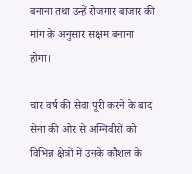बनाना तथा उन्हें रोजगार बाजार की मांग के अनुसार सक्षम बनाना होगा।

चार वर्ष की सेवा पूरी करने के बाद सेना की ओर से अग्निवीरों को विभिन्न क्षेत्रों में उनके कौशल के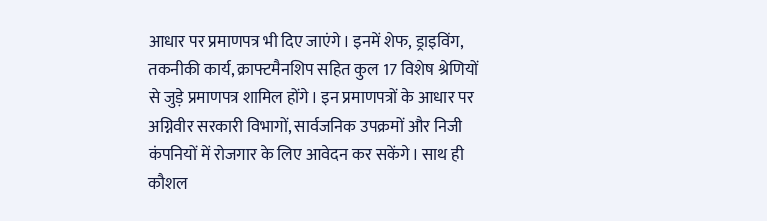आधार पर प्रमाणपत्र भी दिए जाएंगे। इनमें शेफ, ड्राइविंग, तकनीकी कार्य, क्राफ्टमैनशिप सहित कुल 17 विशेष श्रेणियों से जुड़े प्रमाणपत्र शामिल होंगे। इन प्रमाणपत्रों के आधार पर अग्निवीर सरकारी विभागों, सार्वजनिक उपक्रमों और निजी कंपनियों में रोजगार के लिए आवेदन कर सकेंगे। साथ ही कौशल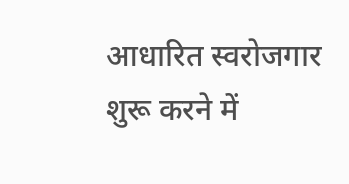आधारित स्वरोजगार शुरू करने में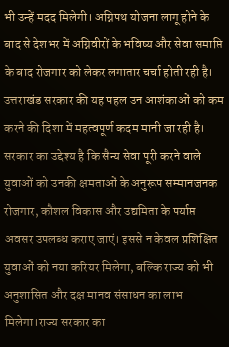भी उन्हें मदद मिलेगी। अग्निपथ योजना लागू होने के बाद से देशभर में अग्निवीरों के भविष्य और सेवा समाप्ति के बाद रोजगार को लेकर लगातार चर्चा होती रही है। उत्तराखंड सरकार की यह पहल उन आशंकाओं को कम करने की दिशा में महत्वपूर्ण कदम मानी जा रही है। सरकार का उद्देश्य है कि सैन्य सेवा पूरी करने वाले युवाओं को उनकी क्षमताओं के अनुरूप सम्मानजनक रोजगार, कौशल विकास और उद्यमिता के पर्याप्त अवसर उपलब्ध कराए जाएं। इससे न केवल प्रशिक्षित युवाओं को नया करियर मिलेगा, बल्कि राज्य को भी अनुशासित और दक्ष मानव संसाधन का लाभ मिलेगा।राज्य सरकार का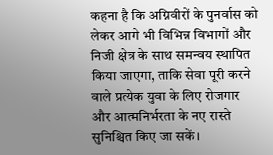कहना है कि अग्निवीरों के पुनर्वास को लेकर आगे भी विभिन्न विभागों और निजी क्षेत्र के साथ समन्वय स्थापित किया जाएगा, ताकि सेवा पूरी करने वाले प्रत्येक युवा के लिए रोजगार और आत्मनिर्भरता के नए रास्ते सुनिश्चित किए जा सकें।